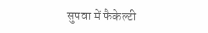सुपवा में फैकेल्टी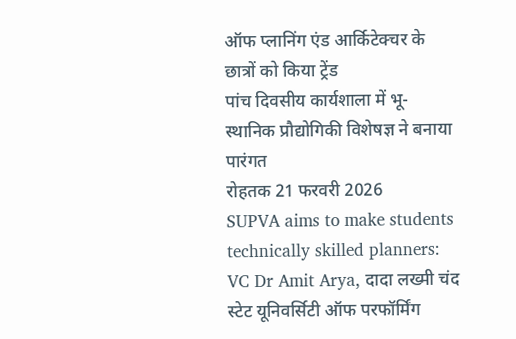ऑफ प्लानिंग एंड आर्किटेक्चर के छात्रों को किया ट्रेंड
पांच दिवसीय कार्यशाला में भू-स्थानिक प्रौद्योगिकी विशेषज्ञ ने बनाया पारंगत
रोहतक 21 फरवरी 2026
SUPVA aims to make students technically skilled planners: VC Dr Amit Arya, दादा लख्मी चंद स्टेट यूनिवर्सिटी ऑफ परफॉर्मिंग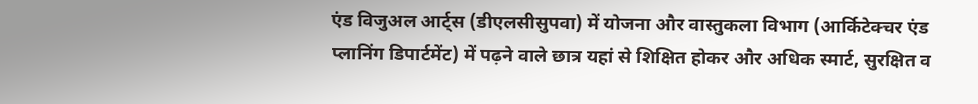एंड विजुअल आर्ट्स (डीएलसीसुपवा) में योजना और वास्तुकला विभाग (आर्किटेक्चर एंड प्लानिंग डिपार्टमेंट) में पढ़ने वाले छात्र यहां से शिक्षित होकर और अधिक स्मार्ट, सुरक्षित व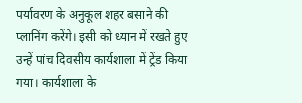पर्यावरण के अनुकूल शहर बसाने की प्लानिंग करेंगे। इसी को ध्यान में रखते हुए उन्हें पांच दिवसीय कार्यशाला में ट्रेंड किया गया। कार्यशाला के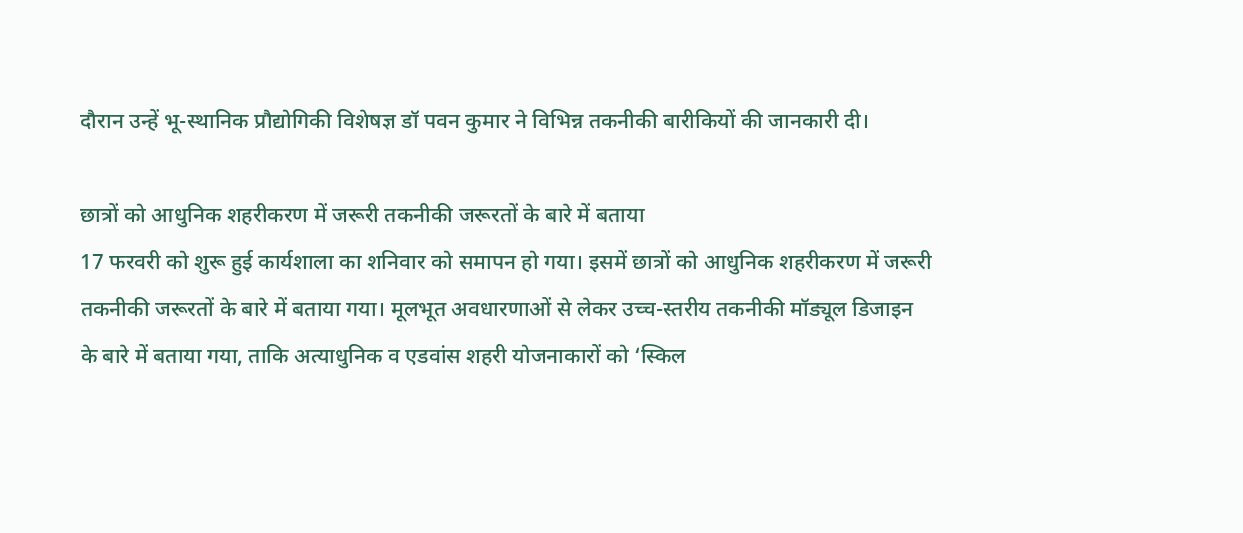दौरान उन्हें भू-स्थानिक प्रौद्योगिकी विशेषज्ञ डॉ पवन कुमार ने विभिन्न तकनीकी बारीकियों की जानकारी दी।

छात्रों को आधुनिक शहरीकरण में जरूरी तकनीकी जरूरतों के बारे में बताया
17 फरवरी को शुरू हुई कार्यशाला का शनिवार को समापन हो गया। इसमें छात्रों को आधुनिक शहरीकरण में जरूरी तकनीकी जरूरतों के बारे में बताया गया। मूलभूत अवधारणाओं से लेकर उच्च-स्तरीय तकनीकी मॉड्यूल डिजाइन के बारे में बताया गया, ताकि अत्याधुनिक व एडवांस शहरी योजनाकारों को ‘स्किल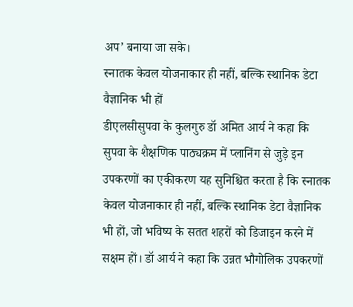अप’ बनाया जा सके।
स्नातक केवल योजनाकार ही नहीं, बल्कि स्थानिक डेटा वैज्ञानिक भी हों
डीएलसीसुपवा के कुलगुरु डॉ अमित आर्य ने कहा कि सुपवा के शैक्षणिक पाठ्यक्रम में प्लानिंग से जुड़े इन उपकरणों का एकीकरण यह सुनिश्चित करता है कि स्नातक केवल योजनाकार ही नहीं, बल्कि स्थानिक डेटा वैज्ञानिक भी हों, जो भविष्य के सतत शहरों को डिजाइन करने में सक्षम हों। डॉ आर्य ने कहा कि उन्नत भौगोलिक उपकरणों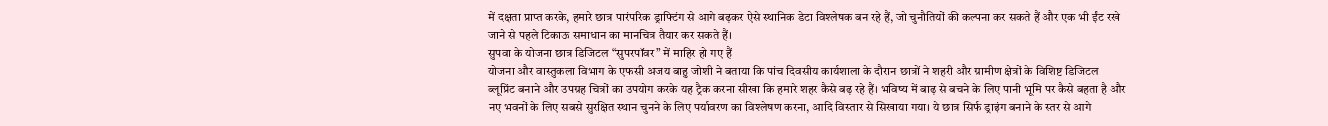में दक्षता प्राप्त करके, हमारे छात्र पारंपरिक ड्राफ्टिंग से आगे बढ़कर ऐसे स्थानिक डेटा विश्लेषक बन रहे हैं, जो चुनौतियों की कल्पना कर सकते हैं और एक भी ईंट रखे जाने से पहले टिकाऊ समाधान का मानचित्र तैयार कर सकते हैं।
सुपवा के योजना छात्र डिजिटल “सुपरपॉवर” में माहिर हो गए हैं
योजना और वास्तुकला विभाग के एफसी अजय बाहु जोशी ने बताया कि पांच दिवसीय कार्यशाला के दौरान छात्रों ने शहरी और ग्रामीण क्षेत्रों के विशिष्ट डिजिटल ब्लूप्रिंट बनाने और उपग्रह चित्रों का उपयोग करके यह ट्रैक करना सीखा कि हमारे शहर कैसे बढ़ रहे हैं। भविष्य में बाढ़ से बचने के लिए पानी भूमि पर कैसे बहता है और नए भवनों के लिए सबसे सुरक्षित स्थान चुनने के लिए पर्यावरण का विश्लेषण करना, आदि विस्तार से सिखाया गया। ये छात्र सिर्फ ड्राइंग बनाने के स्तर से आगे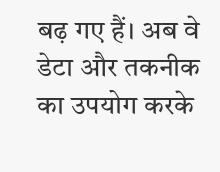बढ़ गए हैं। अब वे डेटा और तकनीक का उपयोग करके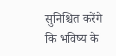सुनिश्चित करेंगे कि भविष्य के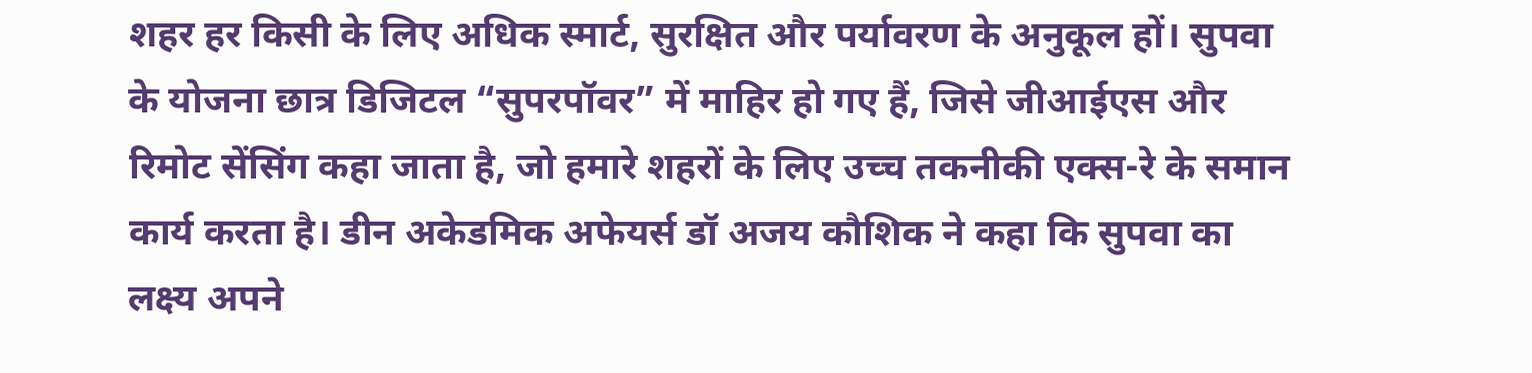शहर हर किसी के लिए अधिक स्मार्ट, सुरक्षित और पर्यावरण के अनुकूल हों। सुपवा के योजना छात्र डिजिटल “सुपरपॉवर” में माहिर हो गए हैं, जिसे जीआईएस और रिमोट सेंसिंग कहा जाता है, जो हमारे शहरों के लिए उच्च तकनीकी एक्स-रे के समान कार्य करता है। डीन अकेडमिक अफेयर्स डॉ अजय कौशिक ने कहा कि सुपवा का लक्ष्य अपने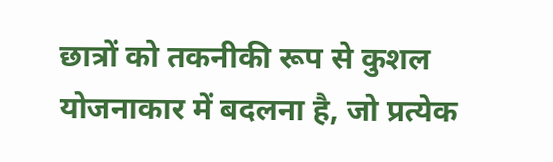छात्रों को तकनीकी रूप से कुशल योजनाकार में बदलना है, जो प्रत्येक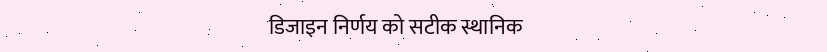डिजाइन निर्णय को सटीक स्थानिक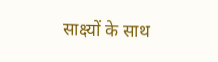साक्ष्यों के साथ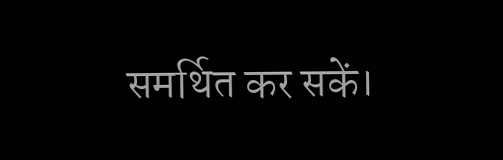समर्थित कर सकें।